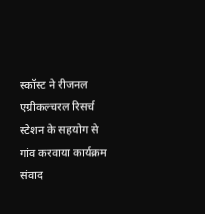स्कॉस्ट ने रीजनल एग्रीकल्चरल रिसर्च स्टेशन के सहयोग से गांव करवाया कार्यक्रम
संवाद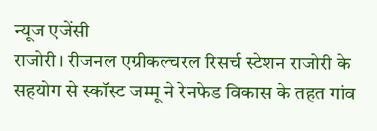न्यूज एजेंसी
राजोरी। रीजनल एग्रीकल्चरल रिसर्च स्टेशन राजोरी के सहयोग से स्कॉस्ट जम्मू ने रेनफेड विकास के तहत गांव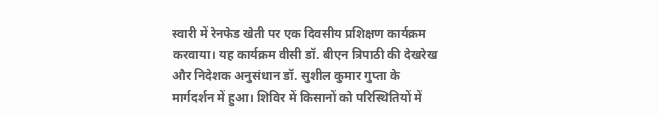स्वारी में रेनफेड खेती पर एक दिवसीय प्रशिक्षण कार्यक्रम करवाया। यह कार्यक्रम वीसी डॉ. बीएन त्रिपाठी की देखरेख और निदेशक अनुसंधान डॉ. सुशील कुमार गुप्ता के मार्गदर्शन में हुआ। शिविर में किसानों को परिस्थितियों में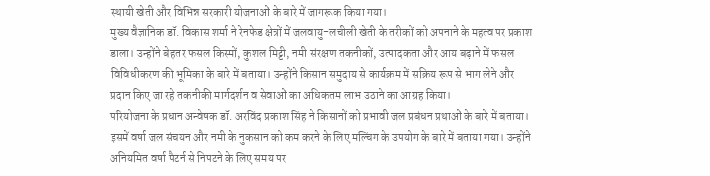स्थायी खेती और विभिन्न सरकारी योजनाओं के बारे में जागरूक किया गया।
मुख्य वैज्ञानिक डॉ. विकास शर्मा ने रेनफेड क्षेत्रों में जलवायु-लचीली खेती के तरीकों को अपनाने के महत्व पर प्रकाश डाला। उन्होंने बेहतर फसल किस्मों, कुशल मिट्टी, नमी संरक्षण तकनीकों, उत्पादकता और आय बढ़ाने में फसल विविधीकरण की भूमिका के बारे में बताया। उन्होंने किसान समुदाय से कार्यक्रम में सक्रिय रूप से भाग लेने और प्रदान किए जा रहे तकनीकी मार्गदर्शन व सेवाओं का अधिकतम लाभ उठाने का आग्रह किया।
परियोजना के प्रधान अन्वेषक डॉ. अरविंद प्रकाश सिंह ने किसानों को प्रभावी जल प्रबंधन प्रथाओं के बारे में बताया। इसमें वर्षा जल संचयन और नमी के नुकसान को कम करने के लिए मल्चिंग के उपयोग के बारे में बताया गया। उन्होंने अनियमित वर्षा पैटर्न से निपटने के लिए समय पर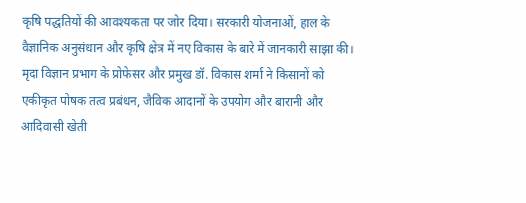कृषि पद्धतियों की आवश्यकता पर जोर दिया। सरकारी योजनाओं, हाल के वैज्ञानिक अनुसंधान और कृषि क्षेत्र में नए विकास के बारे में जानकारी साझा की।
मृदा विज्ञान प्रभाग के प्रोफेसर और प्रमुख डॉ. विकास शर्मा ने किसानों को एकीकृत पोषक तत्व प्रबंधन, जैविक आदानों के उपयोग और बारानी और आदिवासी खेती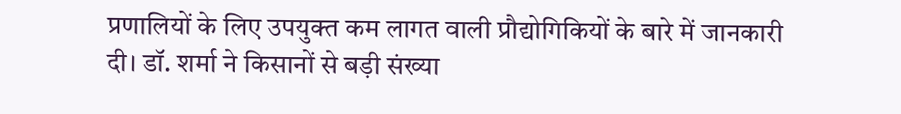प्रणालियों के लिए उपयुक्त कम लागत वाली प्रौद्योगिकियों के बारे में जानकारी दी। डॉ. शर्मा ने किसानों से बड़ी संख्या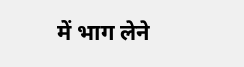में भाग लेने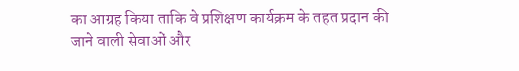का आग्रह किया ताकि वे प्रशिक्षण कार्यक्रम के तहत प्रदान की जाने वाली सेवाओं और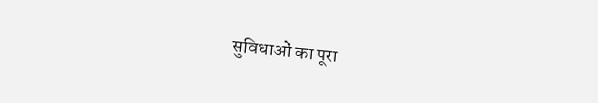सुविधाओं का पूरा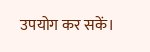उपयोग कर सकें।